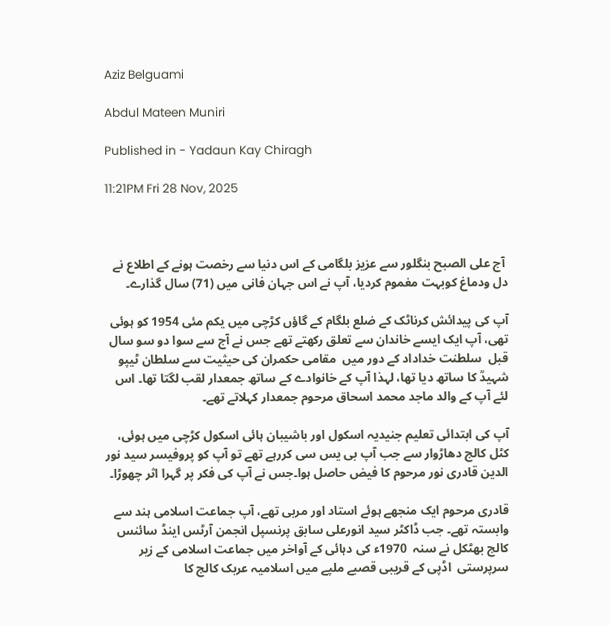Aziz Belguami

Abdul Mateen Muniri

Published in - Yadaun Kay Chiragh

11:21PM Fri 28 Nov, 2025



 آج علی الصبح بنگلور سے عزیز بلگامی کے اس دنیا سے رخصت ہونے کے اطلاع نے دل ودماغ کوبہت مغموم کردیا، آپ نے اس جہان فانی میں (71) سال گذارے۔

آپ کی پیدائش کرناٹک کے ضلع بلگام کے گاؤں کڑچی میں یکم مئی 1954 کو ہوئی تھی، آپ ایک ایسے خاندان سے تعلق رکھتے تھے جس نے آج سے سوا دو سو سال قبل  سلطنت خداداد کے دور میں  مقامی حکمران کی حیثیت سے سلطان ٹیپو شہیدؒ کا ساتھ دیا تھا، لہذا آپ کے خانوادے کے ساتھ جمعدار لقب لگتا تھا۔ اس لئے آپ کے والد ماجد محمد اسحاق مرحوم جمعدار کہلاتے تھے۔

آپ کی ابتدائی تعلیم جنیدیہ اسکول اور باشیبان ہائی اسکول کڑچی میں ہوئی، کٹل کالج دھاڑوار سے جب آپ بی یس سی کررہے تھے تو آپ کو پروفیسر سید نور الدین قادری نور مرحوم کا فیض حاصل ہوا۔جس نے آپ کی فکر پر گہرا اثر چھوڑا۔

قادری مرحوم ایک منجھے ہوئے استاد اور مربی تھے، آپ جماعت اسلامی ہند سے وابستہ تھے۔ جب ڈاکٹر سید انورعلی سابق پرنسپل انجمن آرٹس اینڈ سائنس کالج بھٹکل نے سنہ  1970ء کی دہائی کے آواخر میں جماعت اسلامی کے زیر سرپرستی  اڈپی کے قریبی قصبے ملپے میں اسلامیہ عربک کالج کا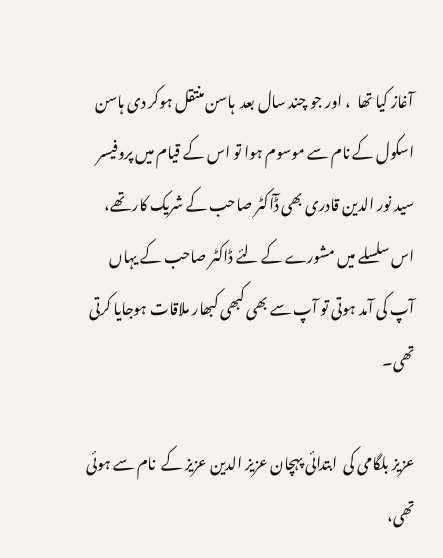آغاز کیا تھا  ، اور جو چند سال بعد  ہاسن منتقل ہوکر دی ہاسن اسکول کے نام سے موسوم ہوا تو اس کے قیام میں پروفیسر سید نور الدین قادری بھی ڈٓاکٹر صاحب کے شریک کار تھے، اس سلسلے میں مشورے کے لئے ڈاکٹر صاحب کے یہاں آپ کی آمد ہوتی تو آپ سے بھی کبھی کبھار ملاقات ہوجایا کرتی تھی۔

عزیز بلگامی کی  ابتدائی پہچان عزیز الدین عزیز کے  نام سے ہوئی تھی،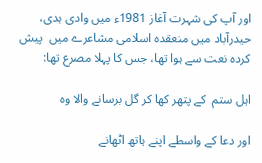اور آپ کی شہرت آغاز 1981ء میں وادی ہدی، حیدرآباد میں منعقدہ اسلامی مشاعرے میں  پیش کردہ نعت سے ہوا تھا، جس کا پہلا مصرع تھا:

اہل ستم  کے پتھر کھا کر گل برسانے والا وہ

اور دعا کے واسطے اپنے ہاتھ اٹھانے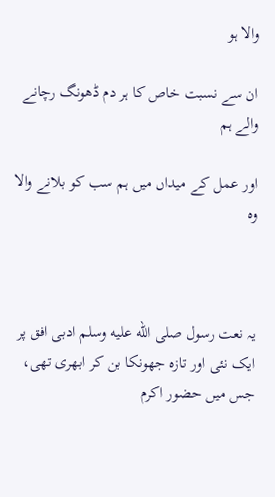والا ہو

ان سے نسبت خاص کا ہر دم ڈھونگ رچانے والے ہم

اور عمل کے میداں میں ہم سب کو بلانے والا وہ



یہ نعت رسول صلى الله عليه وسلم ادبی افق پر ایک نئی اور تازہ جھونکا بن کر ابھری تھی، جس میں حضور اکرم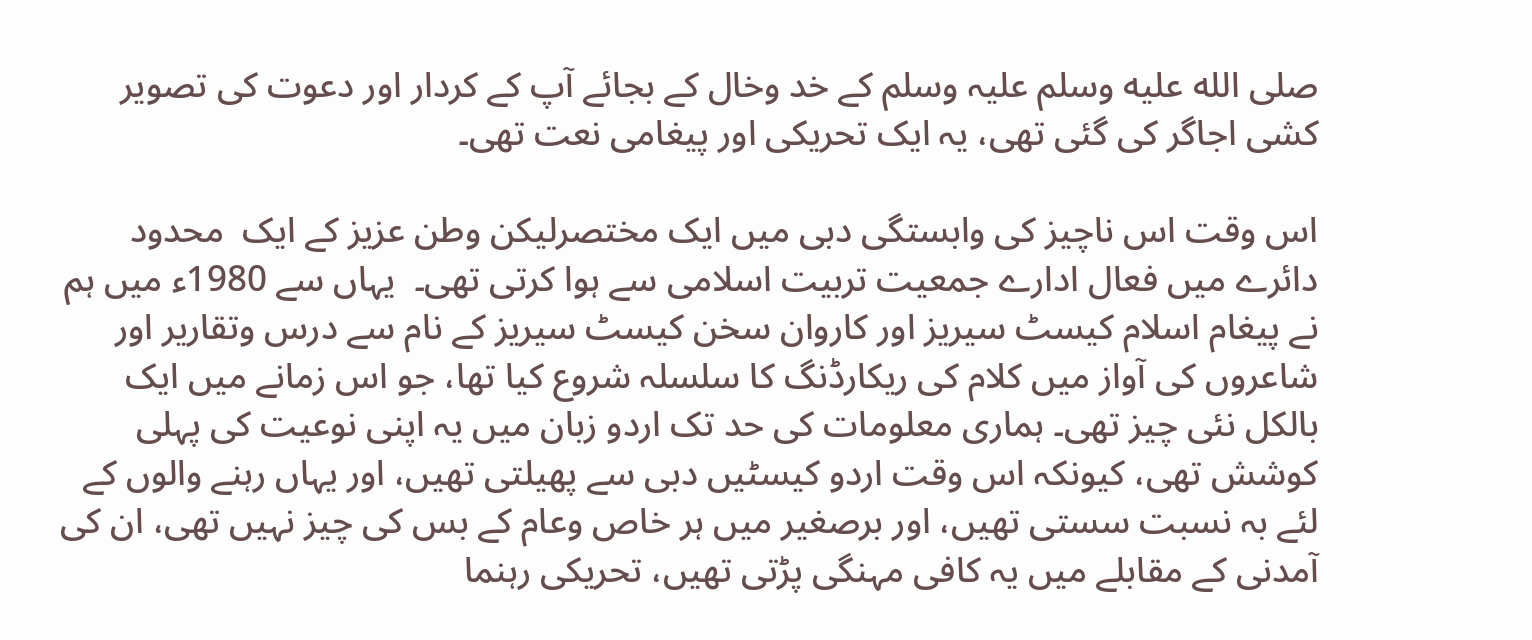صلى الله عليه وسلم علیہ وسلم کے خد وخال کے بجائے آپ کے کردار اور دعوت کی تصویر کشی اجاگر کی گئی تھی، یہ ایک تحریکی اور پیغامی نعت تھی۔

اس وقت اس ناچیز کی وابستگی دبی میں ایک مختصرلیکن وطن عزیز کے ایک  محدود دائرے میں فعال ادارے جمعیت تربیت اسلامی سے ہوا کرتی تھی۔  یہاں سے 1980ء میں ہم نے پیغام اسلام کیسٹ سیریز اور کاروان سخن کیسٹ سیریز کے نام سے درس وتقاریر اور شاعروں کی آواز میں کلام کی ریکارڈنگ کا سلسلہ شروع کیا تھا، جو اس زمانے میں ایک بالکل نئی چیز تھی۔ ہماری معلومات کی حد تک اردو زبان میں یہ اپنی نوعیت کی پہلی کوشش تھی، کیونکہ اس وقت اردو کیسٹیں دبی سے پھیلتی تھیں، اور یہاں رہنے والوں کے لئے بہ نسبت سستی تھیں، اور برصغیر میں ہر خاص وعام کے بس کی چیز نہیں تھی، ان کی آمدنی کے مقابلے میں یہ کافی مہنگی پڑتی تھیں، تحریکی رہنما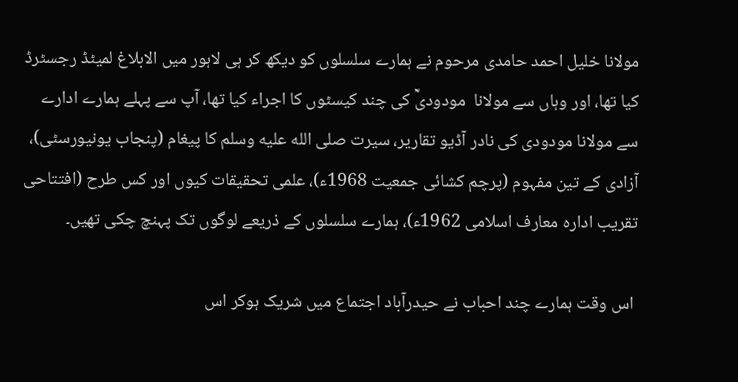مولانا خلیل احمد حامدی مرحوم نے ہمارے سلسلوں کو دیکھ کر ہی لاہور میں الابلاغ لمیٹڈ رجسٹرڈ کیا تھا، اور وہاں سے مولانا  مودودیؒ کی چند کیسٹوں کا اجراء کیا تھا، آپ سے پہلے ہمارے ادارے سے مولانا مودودی کی نادر آڈیو تقاریر، سیرت صلى الله عليه وسلم کا پیغام (پنجاب یونیورسٹی)، آزادی کے تین مفہوم (پرچم کشائی جمعیت 1968ء)، علمی تحقیقات کیوں اور کس طرح (افتتاحی تقریب ادارہ معارف اسلامی 1962ء)، ہمارے سلسلوں کے ذریعے لوگوں تک پہنچ چکی تھیں۔

 اس وقت ہمارے چند احباب نے حیدرآباد اجتماع میں شریک ہوکر اس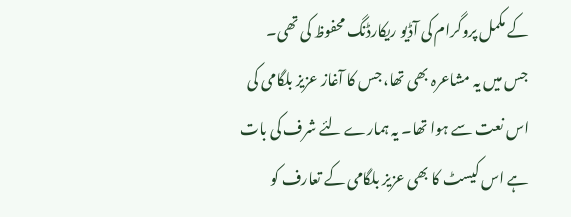کے مکمل پروگرام کی آڈیو ریکارڈنگ محفوظ کی تھی۔ جس میں یہ مشاعرہ بھی تھا، جس کا آغاز عزیز بلگامی کی اس نعت سے ہوا تھا۔ یہ ہمارے لئے شرف کی بات ہے اس کیسٹ کا بھی عزیز بلگامی کے تعارف کو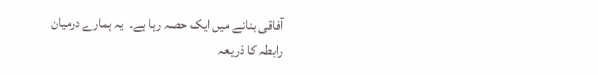آفاقی بنانے میں ایک حصہ رہا ہے۔  یہ ہمارے درمیان رابطہ کا ذریعہ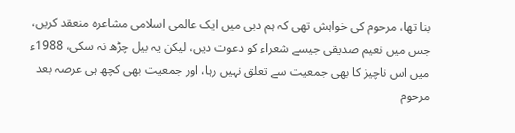بنا تھا، مرحوم کی خواہش تھی کہ ہم دبی میں ایک عالمی اسلامی مشاعرہ منعقد کریں، جس میں نعیم صدیقی جیسے شعراء کو دعوت دیں، لیکن یہ بیل چڑھ نہ سکی، 1988ء میں اس ناچیز کا بھی جمعیت سے تعلق نہیں رہا، اور جمعیت بھی کچھ ہی عرصہ بعد مرحوم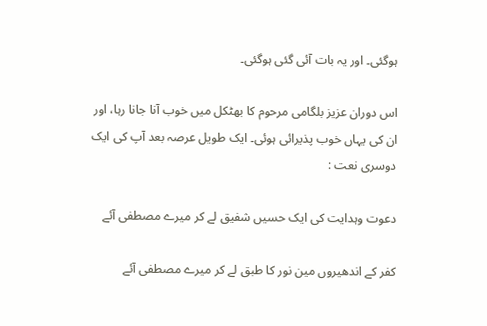ہوگئی۔ اور یہ بات آئی گئی ہوگئی۔

اس دوران عزیز بلگامی مرحوم کا بھٹکل میں خوب آنا جانا رہا، اور ان کی یہاں خوب پذیرائی ہوئی۔ ایک طویل عرصہ بعد آپ کی ایک دوسری نعت :

دعوت وہدایت کی ایک حسیں شفیق لے کر میرے مصطفی آئے

کفر کے اندھیروں مین نور کا طبق لے کر میرے مصطفی آئے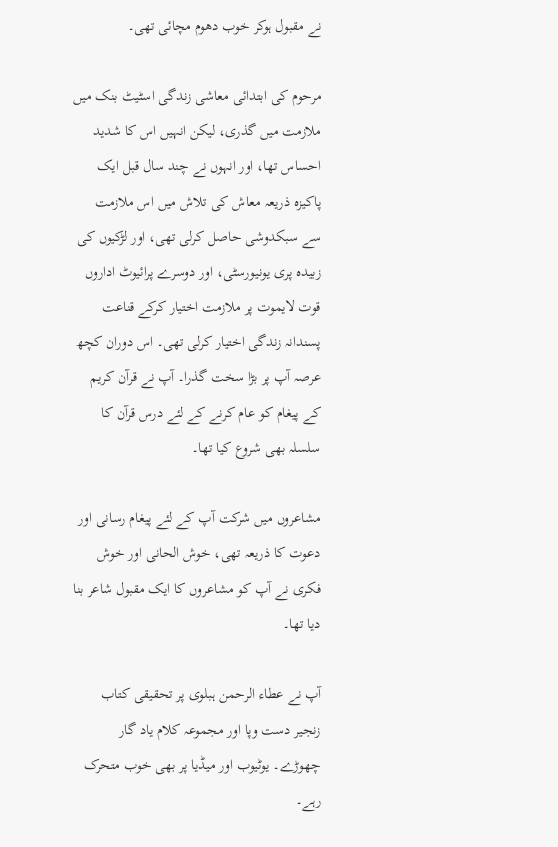نے مقبول ہوکر خوب دھوم مچائی تھی۔

مرحوم کی ابتدائی معاشی زندگی اسٹیٹ بنک میں ملازمت میں گذری، لیکن انہیں اس کا شدید احساس تھا، اور انہوں نے چند سال قبل ایک پاکیزہ ذریعہ معاش کی تلاش میں اس ملازمت سے سبکدوشی حاصل کرلی تھی، اور لڑکیوں کی زبیدہ پری یونیورسٹی، اور دوسرے پرائیوٹ اداروں قوت لایموت پر ملازمت اختیار کرکے قناعت پسندانہ زندگی اختیار کرلی تھی۔ اس دوران کچھ عرصہ آپ پر بڑا سخت گذرا۔ آپ نے قرآن کریم کے پیغام کو عام کرنے کے لئے درس قرآن کا سلسلہ بھی شروع کیا تھا۔

مشاعروں میں شرکت آپ کے لئے پیغام رسانی اور دعوت کا ذریعہ تھی، خوش الحانی اور خوش فکری نے آپ کو مشاعروں کا ایک مقبول شاعر بنا دیا تھا۔

آپ نے عطاء الرحمن ہبلوی پر تحقیقی کتاب  زنجیر دست وپا اور مجموعہ کلام یاد گار چھوڑے۔ یوٹیوب اور میڈیا پر بھی خوب متحرک رہے۔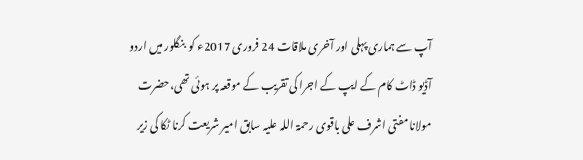آپ سے ہماری پہلی اور آخری ملاقات 24 فروری 2017ء کو  بنگلور میں اردو آڈیو ڈاٹ کام کے ایپ کے اجرا کی تقریب کے موقعہ پر ہوئی تھی،حضرت مولانا مفتی اشرف علی باقوی رحمۃ اللہ علیہ سابق امیر شریعت کرنا ٹکا کی زیر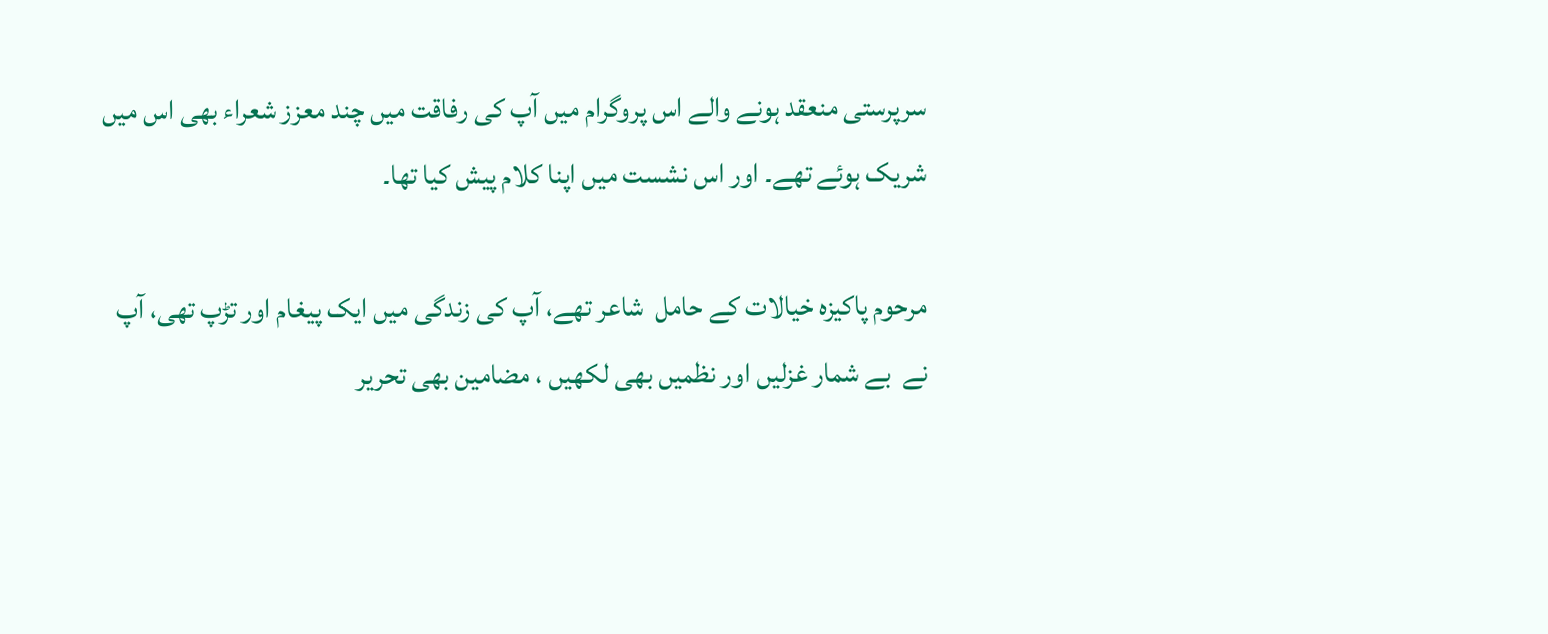سرپرستی منعقد ہونے والے اس پروگرام میں آپ کی رفاقت میں چند معزز شعراء بھی اس میں شریک ہوئے تھے۔ اور اس نشست میں اپنا کلام پیش کیا تھا۔

مرحوم پاکیزہ خیالات کے حامل  شاعر تھے، آپ کی زندگی میں ایک پیغام اور تڑپ تھی، آپ نے  بے شمار غزلیں اور نظمیں بھی لکھیں ، مضامین بھی تحریر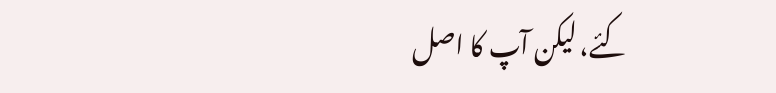کئے، لیکن آپ کا اصل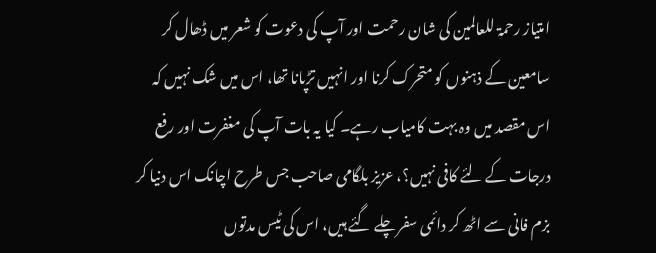امتیاز رحمۃ للعالمین کی شان رحمت اور آپ کی دعوت کو شعر میں ڈھال کر سامعین کے ذہنوں کو متحرک کرنا اور انہیں تڑپانا تھا، اس میں شک نہیں کہ اس مقصد میں وہ بہت کامیاب رہے۔ کیا یہ بات آپ کی مغفرت اور رفع درجات کے لئے کافی نہیں؟، عزیز بلگامی صاحب جس طرح اچانک اس دنیا کر بزم فانی سے اٹھ کر دائمی سفر چلے گئے ہیں، اس کی ٹیس مدتوں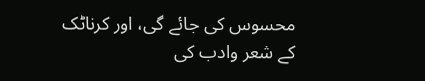محسوس کی جائے گی، اور کرناٹک کے شعر وادب کی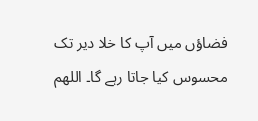فضاؤں میں آپ کا خلا دیر تک  محسوس کیا جاتا رہے گا۔ اللھم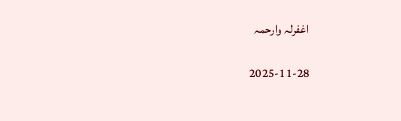اغفرلہ وارحمہ

2025-11-28